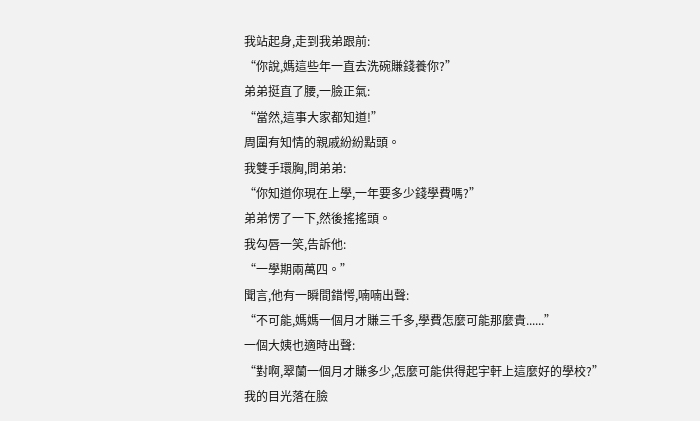我站起身,走到我弟跟前:
“你說,媽這些年一直去洗碗賺錢養你?”
弟弟挺直了腰,一臉正氣:
“當然,這事大家都知道!”
周圍有知情的親戚紛紛點頭。
我雙手環胸,問弟弟:
“你知道你現在上學,一年要多少錢學費嗎?”
弟弟愣了一下,然後搖搖頭。
我勾唇一笑,告訴他:
“一學期兩萬四。”
聞言,他有一瞬間錯愕,喃喃出聲:
“不可能,媽媽一個月才賺三千多,學費怎麼可能那麼貴......”
一個大姨也適時出聲:
“對啊,翠蘭一個月才賺多少,怎麼可能供得起宇軒上這麼好的學校?”
我的目光落在臉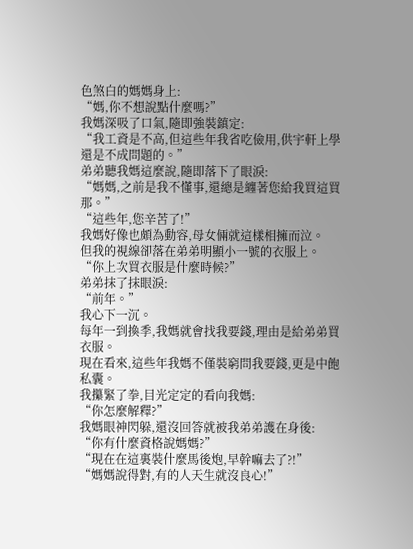色煞白的媽媽身上:
“媽,你不想說點什麼嗎?”
我媽深吸了口氣,隨即強裝鎮定:
“我工資是不高,但這些年我省吃儉用,供宇軒上學還是不成問題的。”
弟弟聽我媽這麼說,隨即落下了眼淚:
“媽媽,之前是我不懂事,還總是纏著您給我買這買那。”
“這些年,您辛苦了!”
我媽好像也頗為動容,母女倆就這樣相擁而泣。
但我的視線卻落在弟弟明顯小一號的衣服上。
“你上次買衣服是什麼時候?”
弟弟抹了抹眼淚:
“前年。”
我心下一沉。
每年一到換季,我媽就會找我要錢,理由是給弟弟買衣服。
現在看來,這些年我媽不僅裝窮問我要錢,更是中飽私囊。
我攥緊了拳,目光定定的看向我媽:
“你怎麼解釋?”
我媽眼神閃躲,還沒回答就被我弟弟護在身後:
“你有什麼資格說媽媽?”
“現在在這裏裝什麼馬後炮,早幹嘛去了?!”
“媽媽說得對,有的人天生就沒良心!”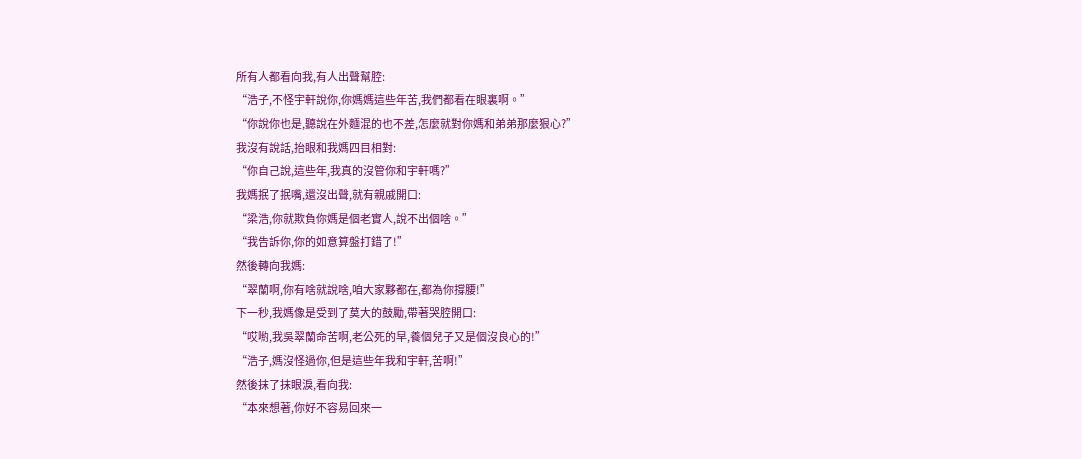所有人都看向我,有人出聲幫腔:
“浩子,不怪宇軒說你,你媽媽這些年苦,我們都看在眼裏啊。”
“你說你也是,聽說在外麵混的也不差,怎麼就對你媽和弟弟那麼狠心?”
我沒有說話,抬眼和我媽四目相對:
“你自己說,這些年,我真的沒管你和宇軒嗎?”
我媽抿了抿嘴,還沒出聲,就有親戚開口:
“梁浩,你就欺負你媽是個老實人,說不出個啥。”
“我告訴你,你的如意算盤打錯了!”
然後轉向我媽:
“翠蘭啊,你有啥就說啥,咱大家夥都在,都為你撐腰!”
下一秒,我媽像是受到了莫大的鼓勵,帶著哭腔開口:
“哎喲,我吳翠蘭命苦啊,老公死的早,養個兒子又是個沒良心的!”
“浩子,媽沒怪過你,但是這些年我和宇軒,苦啊!”
然後抹了抹眼淚,看向我:
“本來想著,你好不容易回來一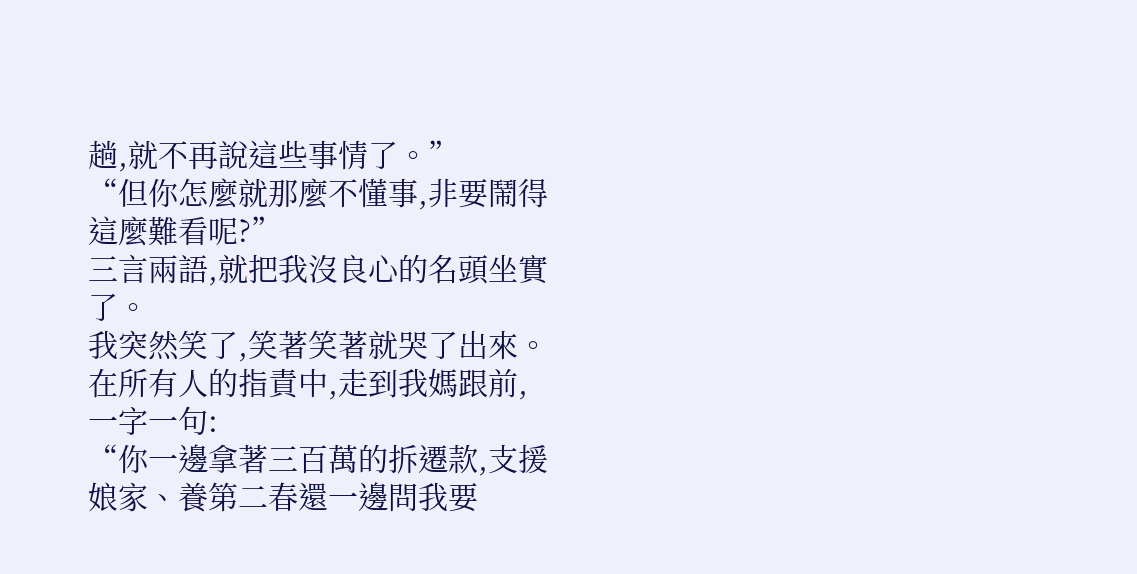趟,就不再說這些事情了。”
“但你怎麼就那麼不懂事,非要鬧得這麼難看呢?”
三言兩語,就把我沒良心的名頭坐實了。
我突然笑了,笑著笑著就哭了出來。
在所有人的指責中,走到我媽跟前,一字一句:
“你一邊拿著三百萬的拆遷款,支援娘家、養第二春還一邊問我要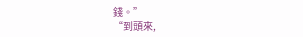錢。”
“到頭來,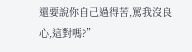還要說你自己過得苦,罵我沒良心,這對嗎?”